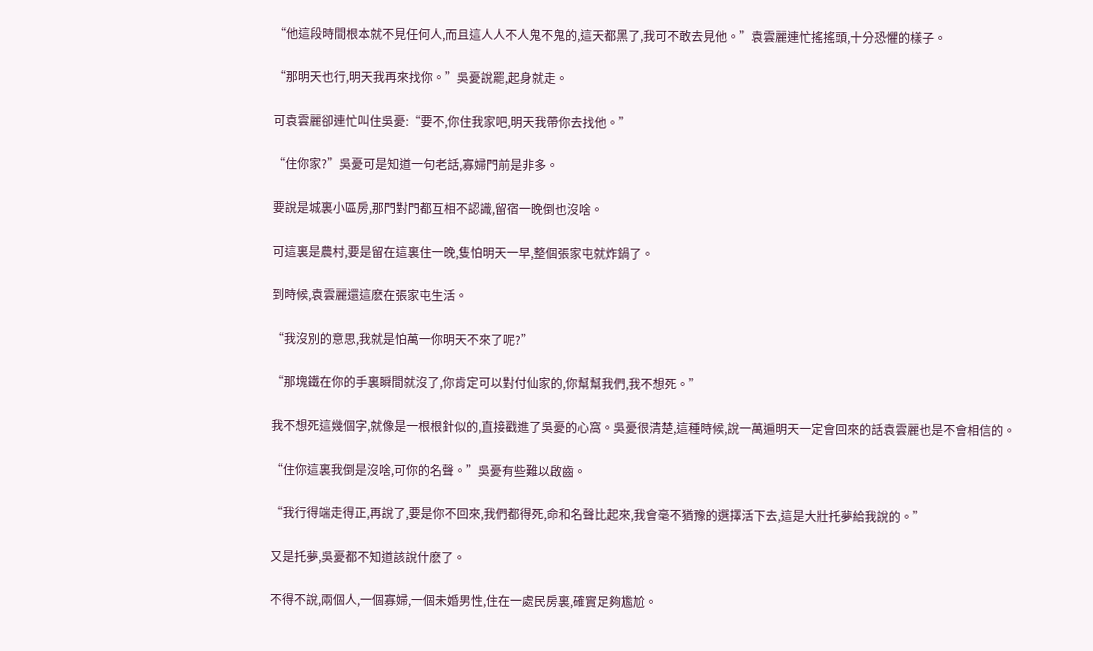“他這段時間根本就不見任何人,而且這人人不人鬼不鬼的,這天都黑了,我可不敢去見他。”袁雲麗連忙搖搖頭,十分恐懼的樣子。

“那明天也行,明天我再來找你。”吳憂說罷,起身就走。

可袁雲麗卻連忙叫住吳憂:“要不,你住我家吧,明天我帶你去找他。”

“住你家?”吳憂可是知道一句老話,寡婦門前是非多。

要說是城裏小區房,那門對門都互相不認識,留宿一晚倒也沒啥。

可這裏是農村,要是留在這裏住一晚,隻怕明天一早,整個張家屯就炸鍋了。

到時候,袁雲麗還這麽在張家屯生活。

“我沒別的意思,我就是怕萬一你明天不來了呢?”

“那塊鐵在你的手裏瞬間就沒了,你肯定可以對付仙家的,你幫幫我們,我不想死。”

我不想死這幾個字,就像是一根根針似的,直接戳進了吳憂的心窩。吳憂很清楚,這種時候,說一萬遍明天一定會回來的話袁雲麗也是不會相信的。

“住你這裏我倒是沒啥,可你的名聲。”吳憂有些難以啟齒。

“我行得端走得正,再說了,要是你不回來,我們都得死,命和名聲比起來,我會毫不猶豫的選擇活下去,這是大壯托夢給我說的。”

又是托夢,吳憂都不知道該說什麽了。

不得不說,兩個人,一個寡婦,一個未婚男性,住在一處民房裏,確實足夠尷尬。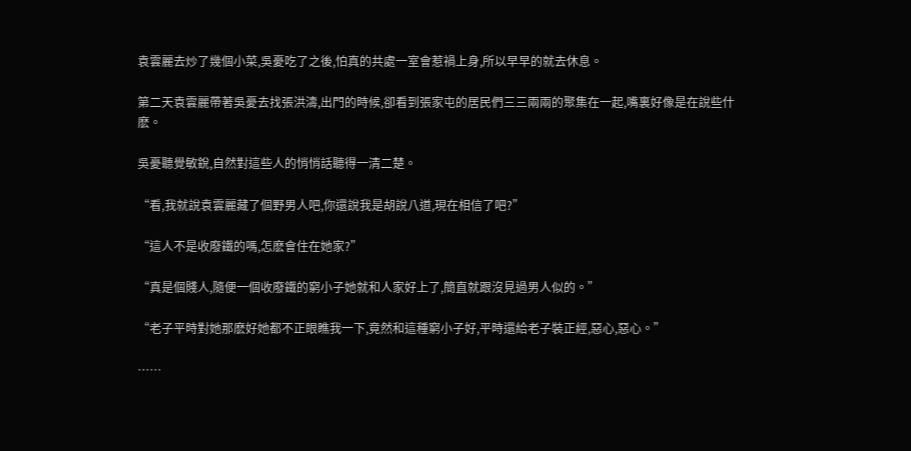袁雲麗去炒了幾個小菜,吳憂吃了之後,怕真的共處一室會惹禍上身,所以早早的就去休息。

第二天袁雲麗帶著吳憂去找張洪濤,出門的時候,卻看到張家屯的居民們三三兩兩的聚集在一起,嘴裏好像是在說些什麽。

吳憂聽覺敏銳,自然對這些人的悄悄話聽得一清二楚。

“看,我就說袁雲麗藏了個野男人吧,你還說我是胡說八道,現在相信了吧?”

“這人不是收廢鐵的嗎,怎麽會住在她家?”

“真是個賤人,隨便一個收廢鐵的窮小子她就和人家好上了,簡直就跟沒見過男人似的。”

“老子平時對她那麽好她都不正眼瞧我一下,竟然和這種窮小子好,平時還給老子裝正經,惡心,惡心。”

……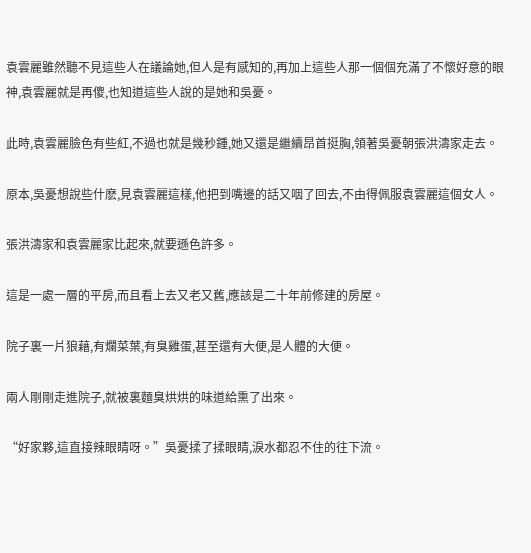袁雲麗雖然聽不見這些人在議論她,但人是有感知的,再加上這些人那一個個充滿了不懷好意的眼神,袁雲麗就是再傻,也知道這些人說的是她和吳憂。

此時,袁雲麗臉色有些紅,不過也就是幾秒鍾,她又還是繼續昂首挺胸,領著吳憂朝張洪濤家走去。

原本,吳憂想說些什麽,見袁雲麗這樣,他把到嘴邊的話又咽了回去,不由得佩服袁雲麗這個女人。

張洪濤家和袁雲麗家比起來,就要遜色許多。

這是一處一層的平房,而且看上去又老又舊,應該是二十年前修建的房屋。

院子裏一片狼藉,有爛菜葉,有臭雞蛋,甚至還有大便,是人體的大便。

兩人剛剛走進院子,就被裏麵臭烘烘的味道給熏了出來。

“好家夥,這直接辣眼睛呀。”吳憂揉了揉眼睛,淚水都忍不住的往下流。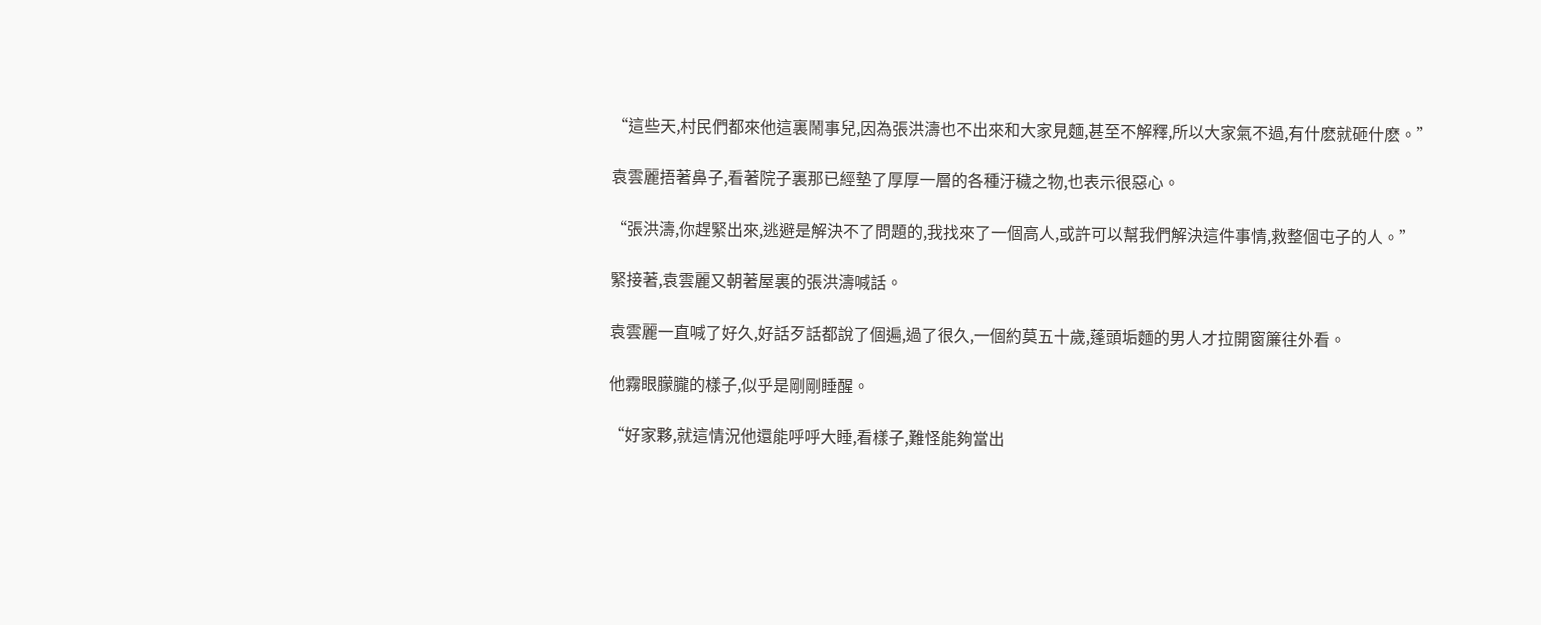“這些天,村民們都來他這裏鬧事兒,因為張洪濤也不出來和大家見麵,甚至不解釋,所以大家氣不過,有什麽就砸什麽。”

袁雲麗捂著鼻子,看著院子裏那已經墊了厚厚一層的各種汙穢之物,也表示很惡心。

“張洪濤,你趕緊出來,逃避是解決不了問題的,我找來了一個高人,或許可以幫我們解決這件事情,救整個屯子的人。”

緊接著,袁雲麗又朝著屋裏的張洪濤喊話。

袁雲麗一直喊了好久,好話歹話都說了個遍,過了很久,一個約莫五十歲,蓬頭垢麵的男人才拉開窗簾往外看。

他霧眼朦朧的樣子,似乎是剛剛睡醒。

“好家夥,就這情況他還能呼呼大睡,看樣子,難怪能夠當出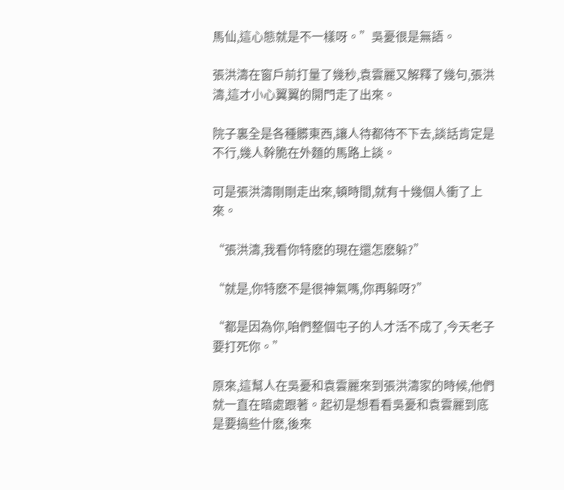馬仙,這心態就是不一樣呀。”吳憂很是無語。

張洪濤在窗戶前打量了幾秒,袁雲麗又解釋了幾句,張洪濤,這才小心翼翼的開門走了出來。

院子裏全是各種髒東西,讓人待都待不下去,談話肯定是不行,幾人幹脆在外麵的馬路上談。

可是張洪濤剛剛走出來,頓時間,就有十幾個人衝了上來。

“張洪濤,我看你特麽的現在還怎麽躲?”

“就是,你特麽不是很神氣嗎,你再躲呀?”

“都是因為你,咱們整個屯子的人才活不成了,今天老子要打死你。”

原來,這幫人在吳憂和袁雲麗來到張洪濤家的時候,他們就一直在暗處跟著。起初是想看看吳憂和袁雲麗到底是要搞些什麽,後來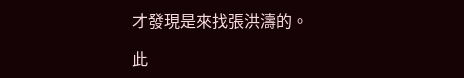才發現是來找張洪濤的。

此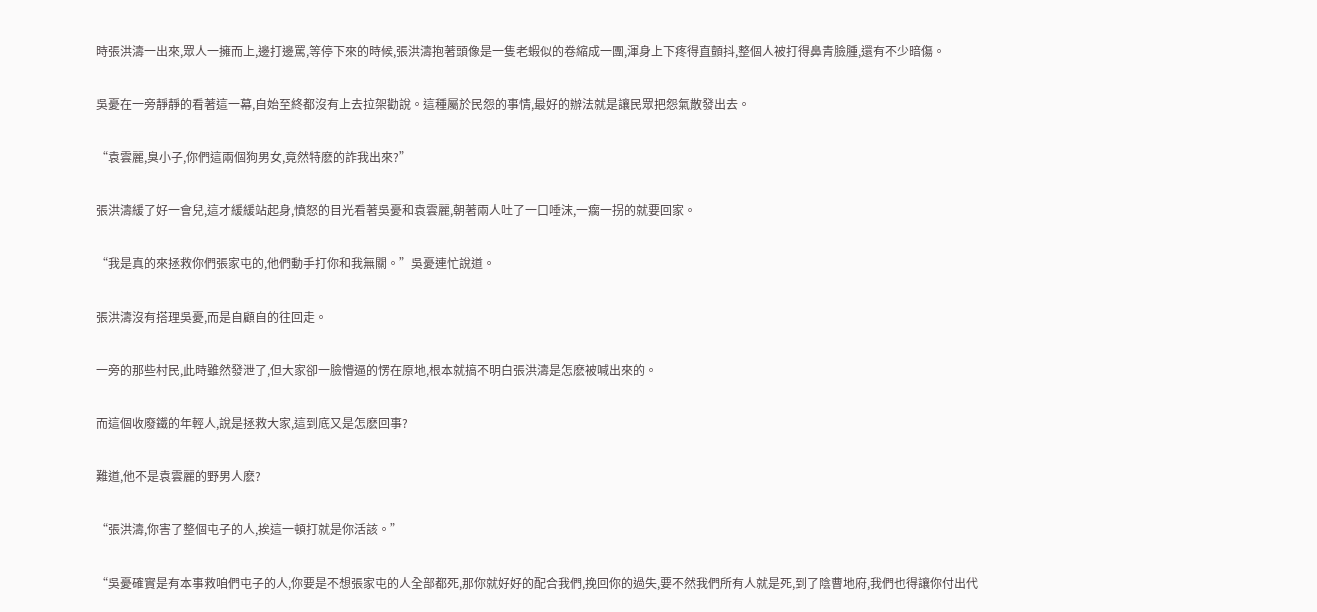時張洪濤一出來,眾人一擁而上,邊打邊罵,等停下來的時候,張洪濤抱著頭像是一隻老蝦似的卷縮成一團,渾身上下疼得直顫抖,整個人被打得鼻青臉腫,還有不少暗傷。

吳憂在一旁靜靜的看著這一幕,自始至終都沒有上去拉架勸說。這種屬於民怨的事情,最好的辦法就是讓民眾把怨氣散發出去。

“袁雲麗,臭小子,你們這兩個狗男女,竟然特麽的詐我出來?”

張洪濤緩了好一會兒,這才緩緩站起身,憤怒的目光看著吳憂和袁雲麗,朝著兩人吐了一口唾沫,一瘸一拐的就要回家。

“我是真的來拯救你們張家屯的,他們動手打你和我無關。”吳憂連忙說道。

張洪濤沒有搭理吳憂,而是自顧自的往回走。

一旁的那些村民,此時雖然發泄了,但大家卻一臉懵逼的愣在原地,根本就搞不明白張洪濤是怎麽被喊出來的。

而這個收廢鐵的年輕人,說是拯救大家,這到底又是怎麽回事?

難道,他不是袁雲麗的野男人麽?

“張洪濤,你害了整個屯子的人,挨這一頓打就是你活該。”

“吳憂確實是有本事救咱們屯子的人,你要是不想張家屯的人全部都死,那你就好好的配合我們,挽回你的過失,要不然我們所有人就是死,到了陰曹地府,我們也得讓你付出代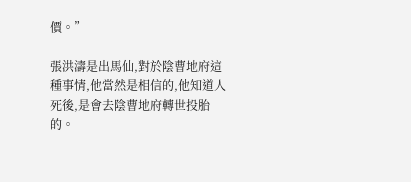價。”

張洪濤是出馬仙,對於陰曹地府這種事情,他當然是相信的,他知道人死後,是會去陰曹地府轉世投胎的。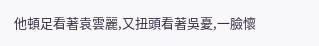他頓足看著袁雲麗,又扭頭看著吳憂,一臉懷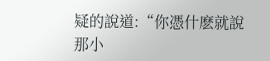疑的說道:“你憑什麽就說那小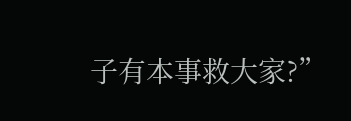子有本事救大家?”